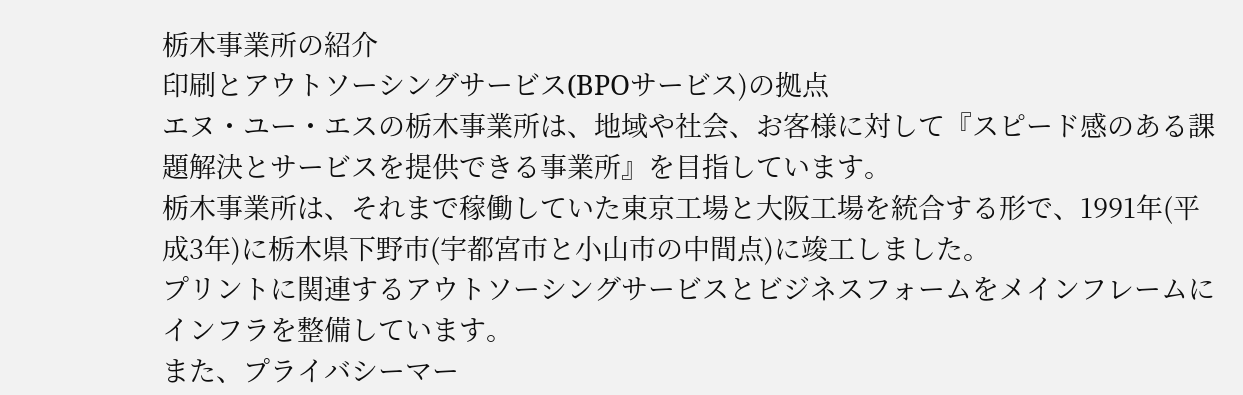栃木事業所の紹介
印刷とアウトソーシングサービス(BPOサービス)の拠点
エヌ・ユー・エスの栃木事業所は、地域や社会、お客様に対して『スピード感のある課題解決とサービスを提供できる事業所』を目指しています。
栃木事業所は、それまで稼働していた東京工場と大阪工場を統合する形で、1991年(平成3年)に栃木県下野市(宇都宮市と小山市の中間点)に竣工しました。
プリントに関連するアウトソーシングサービスとビジネスフォームをメインフレームにインフラを整備しています。
また、プライバシーマー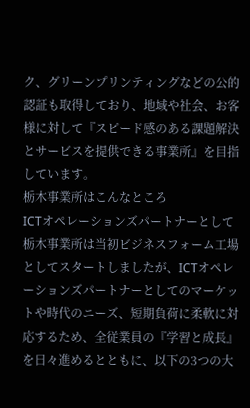ク、グリーンプリンティングなどの公的認証も取得しており、地域や社会、お客様に対して『スピード感のある課題解決とサービスを提供できる事業所』を目指しています。
栃木事業所はこんなところ
ICTオペレーションズパートナーとして
栃木事業所は当初ビジネスフォーム工場としてスタートしましたが、ICTオペレーションズパートナーとしてのマーケットや時代のニーズ、短期負荷に柔軟に対応するため、全従業員の『学習と成長』を日々進めるとともに、以下の3つの大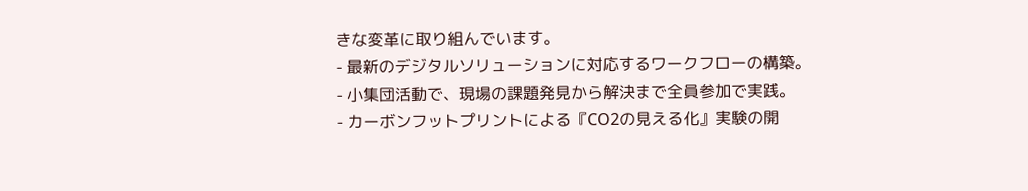きな変革に取り組んでいます。
- 最新のデジタルソリューションに対応するワークフローの構築。
- 小集団活動で、現場の課題発見から解決まで全員参加で実践。
- カーボンフットプリントによる『CO2の見える化』実験の開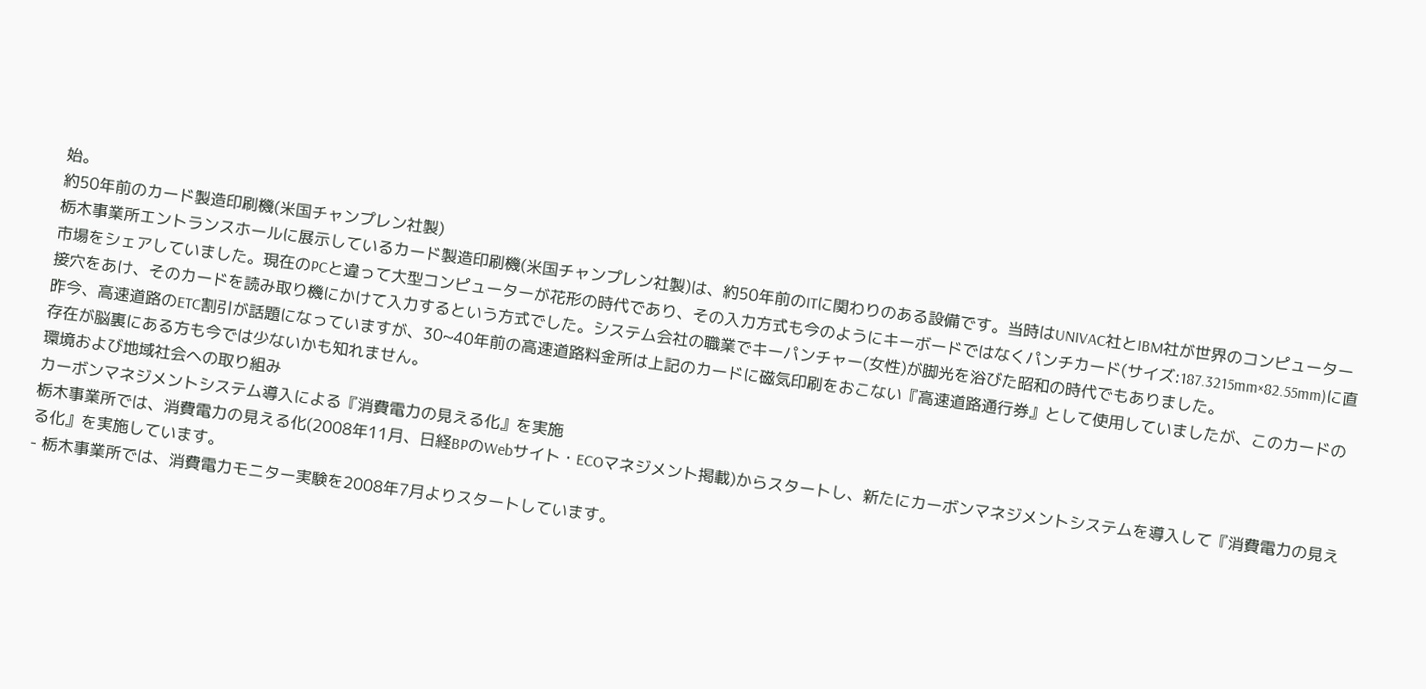始。
約50年前のカード製造印刷機(米国チャンプレン社製)
栃木事業所エントランスホールに展示しているカード製造印刷機(米国チャンプレン社製)は、約50年前のITに関わりのある設備です。当時はUNIVAC社とIBM社が世界のコンピューター市場をシェアしていました。現在のPCと違って大型コンピューターが花形の時代であり、その入力方式も今のようにキーボードではなくパンチカード(サイズ:187.3215mm×82.55mm)に直接穴をあけ、そのカードを読み取り機にかけて入力するという方式でした。システム会社の職業でキーパンチャー(女性)が脚光を浴びた昭和の時代でもありました。
昨今、高速道路のETC割引が話題になっていますが、30~40年前の高速道路料金所は上記のカードに磁気印刷をおこない『高速道路通行券』として使用していましたが、このカードの存在が脳裏にある方も今では少ないかも知れません。
環境および地域社会への取り組み
カーボンマネジメントシステム導入による『消費電力の見える化』を実施
栃木事業所では、消費電力の見える化(2008年11月、日経BPのWebサイト・ECOマネジメント掲載)からスタートし、新たにカーボンマネジメントシステムを導入して『消費電力の見える化』を実施しています。
- 栃木事業所では、消費電力モニター実験を2008年7月よりスタートしています。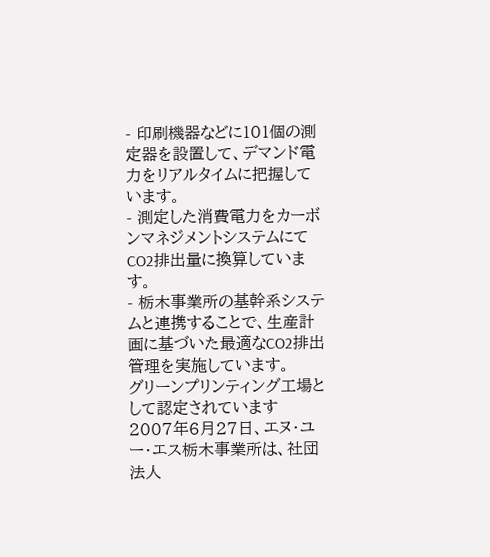- 印刷機器などに101個の測定器を設置して、デマンド電力をリアルタイムに把握しています。
- 測定した消費電力をカーボンマネジメントシステムにてCO2排出量に換算しています。
- 栃木事業所の基幹系システムと連携することで、生産計画に基づいた最適なCO2排出管理を実施しています。
グリーンプリンティング工場として認定されています
2007年6月27日、エヌ・ユー・エス栃木事業所は、社団法人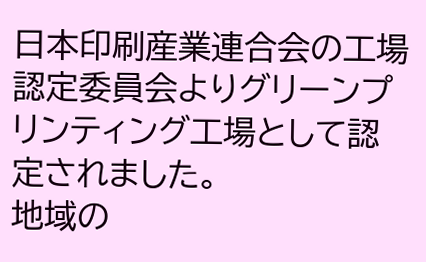日本印刷産業連合会の工場認定委員会よりグリーンプリンティング工場として認定されました。
地域の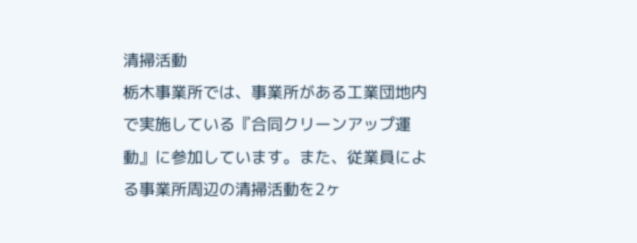清掃活動
栃木事業所では、事業所がある工業団地内で実施している『合同クリーンアップ運動』に参加しています。また、従業員による事業所周辺の清掃活動を2ヶ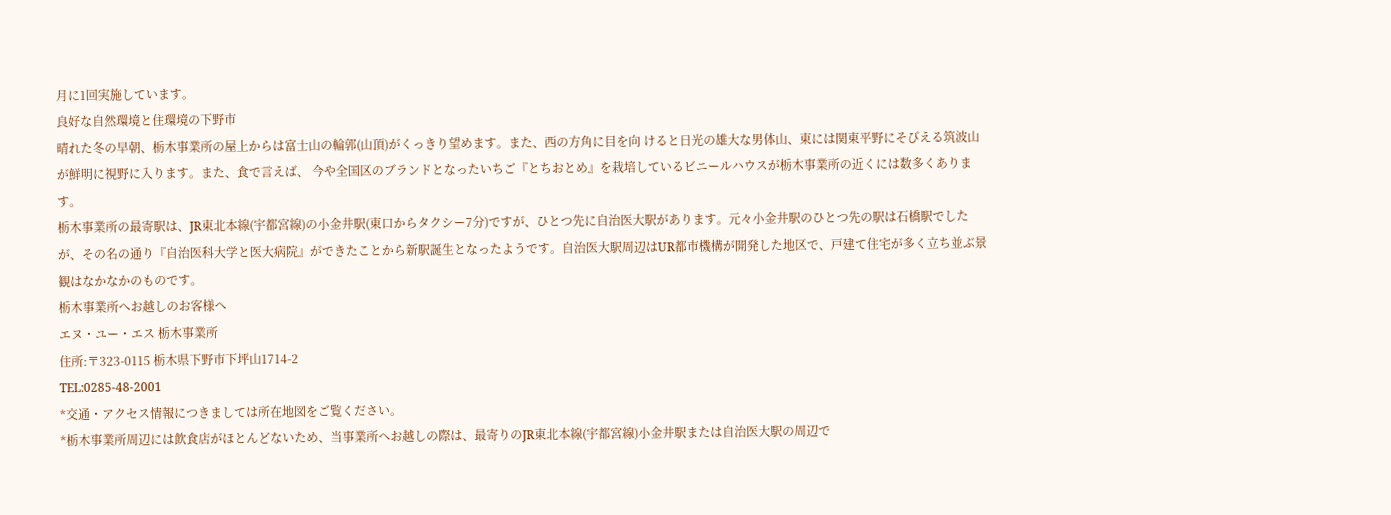月に1回実施しています。
良好な自然環境と住環境の下野市
晴れた冬の早朝、栃木事業所の屋上からは富士山の輪郭(山頂)がくっきり望めます。また、西の方角に目を向 けると日光の雄大な男体山、東には関東平野にそびえる筑波山が鮮明に視野に入ります。また、食で言えば、 今や全国区のブランドとなったいちご『とちおとめ』を栽培しているビニールハウスが栃木事業所の近くには数多くあります。
栃木事業所の最寄駅は、JR東北本線(宇都宮線)の小金井駅(東口からタクシー7分)ですが、ひとつ先に自治医大駅があります。元々小金井駅のひとつ先の駅は石橋駅でしたが、その名の通り『自治医科大学と医大病院』ができたことから新駅誕生となったようです。自治医大駅周辺はUR都市機構が開発した地区で、戸建て住宅が多く立ち並ぶ景観はなかなかのものです。
栃木事業所へお越しのお客様へ
エヌ・ユー・エス 栃木事業所
住所:〒323-0115 栃木県下野市下坪山1714-2
TEL:0285-48-2001
*交通・アクセス情報につきましては所在地図をご覧ください。
*栃木事業所周辺には飲食店がほとんどないため、当事業所へお越しの際は、最寄りのJR東北本線(宇都宮線)小金井駅または自治医大駅の周辺で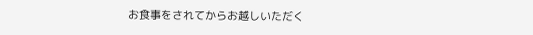お食事をされてからお越しいただく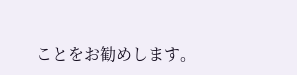ことをお勧めします。